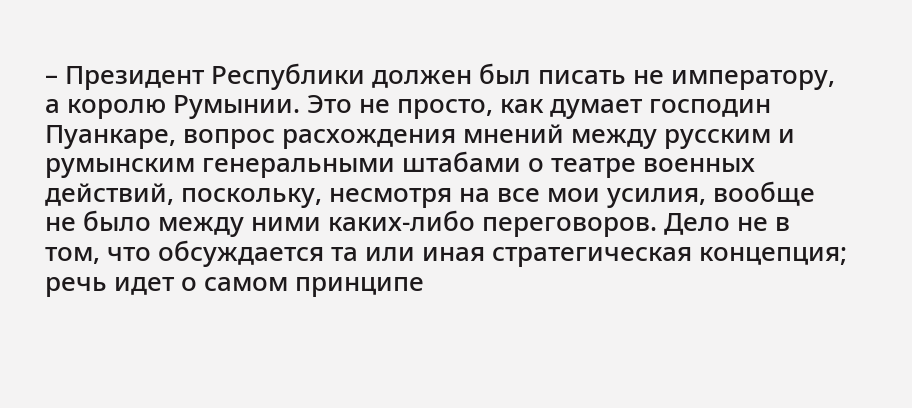– Президент Республики должен был писать не императору, а королю Румынии. Это не просто, как думает господин Пуанкаре, вопрос расхождения мнений между русским и румынским генеральными штабами о театре военных действий, поскольку, несмотря на все мои усилия, вообще не было между ними каких-либо переговоров. Дело не в том, что обсуждается та или иная стратегическая концепция; речь идет о самом принципе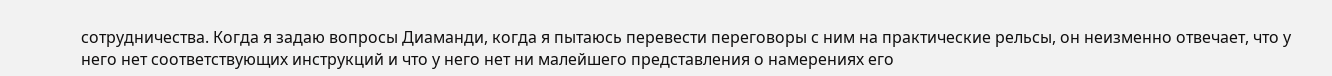сотрудничества. Когда я задаю вопросы Диаманди, когда я пытаюсь перевести переговоры с ним на практические рельсы, он неизменно отвечает, что у него нет соответствующих инструкций и что у него нет ни малейшего представления о намерениях его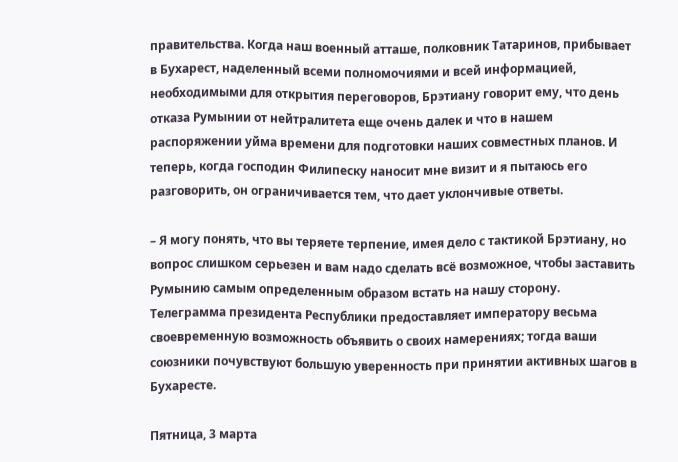правительства. Когда наш военный атташе, полковник Татаринов, прибывает в Бухарест, наделенный всеми полномочиями и всей информацией, необходимыми для открытия переговоров, Брэтиану говорит ему, что день отказа Румынии от нейтралитета еще очень далек и что в нашем распоряжении уйма времени для подготовки наших совместных планов. И теперь, когда господин Филипеску наносит мне визит и я пытаюсь его разговорить, он ограничивается тем, что дает уклончивые ответы.

– Я могу понять, что вы теряете терпение, имея дело с тактикой Брэтиану, но вопрос слишком серьезен и вам надо сделать всё возможное, чтобы заставить Румынию самым определенным образом встать на нашу сторону. Телеграмма президента Республики предоставляет императору весьма своевременную возможность объявить о своих намерениях; тогда ваши союзники почувствуют большую уверенность при принятии активных шагов в Бухаресте.

Пятница, 3 марта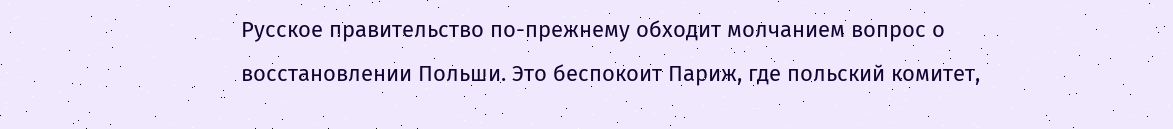Русское правительство по-прежнему обходит молчанием вопрос о восстановлении Польши. Это беспокоит Париж, где польский комитет,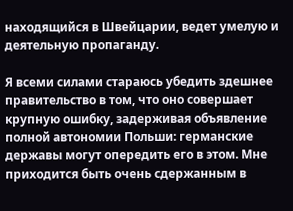находящийся в Швейцарии, ведет умелую и деятельную пропаганду.

Я всеми силами стараюсь убедить здешнее правительство в том, что оно совершает крупную ошибку, задерживая объявление полной автономии Польши: германские державы могут опередить его в этом. Мне приходится быть очень сдержанным в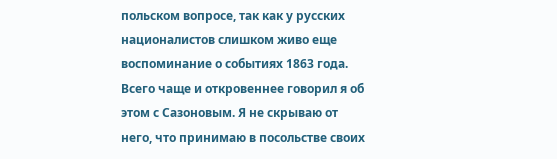польском вопросе, так как у русских националистов слишком живо еще воспоминание о событиях 1863 года. Всего чаще и откровеннее говорил я об этом с Сазоновым. Я не скрываю от него, что принимаю в посольстве своих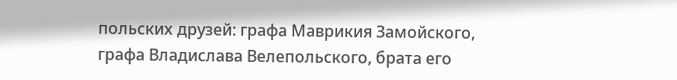польских друзей: графа Маврикия Замойского, графа Владислава Велепольского, брата его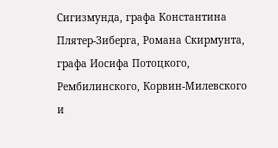Сигизмунда, графа Константина Плятер-Зиберга, Романа Скирмунта, графа Иосифа Потоцкого, Рембилинского, Корвин-Милевского и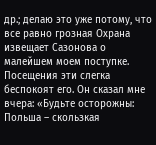др.; делаю это уже потому, что все равно грозная Охрана извещает Сазонова о малейшем моем поступке. Посещения эти слегка беспокоят его. Он сказал мне вчера: «Будьте осторожны: Польша – скользкая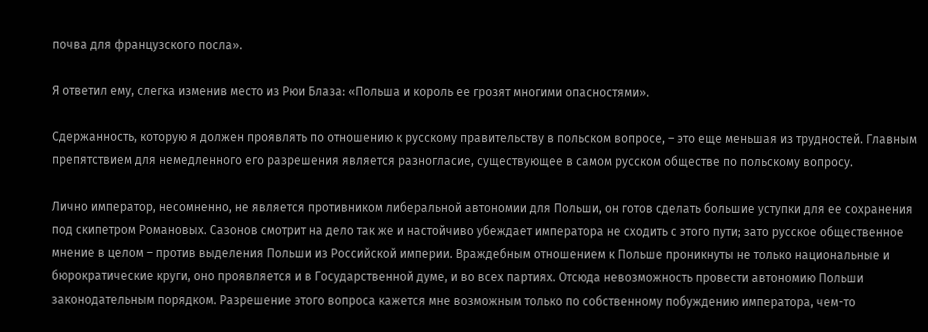почва для французского посла».

Я ответил ему, слегка изменив место из Рюи Блаза: «Польша и король ее грозят многими опасностями».

Сдержанность, которую я должен проявлять по отношению к русскому правительству в польском вопросе, – это еще меньшая из трудностей. Главным препятствием для немедленного его разрешения является разногласие, существующее в самом русском обществе по польскому вопросу.

Лично император, несомненно, не является противником либеральной автономии для Польши, он готов сделать большие уступки для ее сохранения под скипетром Романовых. Сазонов смотрит на дело так же и настойчиво убеждает императора не сходить с этого пути; зато русское общественное мнение в целом – против выделения Польши из Российской империи. Враждебным отношением к Польше проникнуты не только национальные и бюрократические круги, оно проявляется и в Государственной думе, и во всех партиях. Отсюда невозможность провести автономию Польши законодательным порядком. Разрешение этого вопроса кажется мне возможным только по собственному побуждению императора, чем-то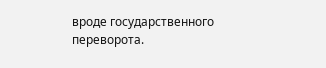вроде государственного переворота.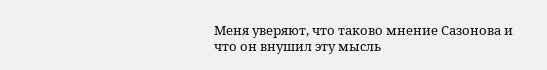Меня уверяют, что таково мнение Сазонова и что он внушил эту мысль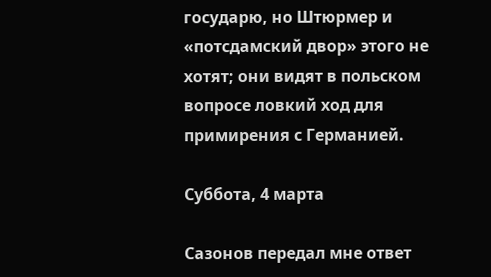государю, но Штюрмер и «потсдамский двор» этого не хотят; они видят в польском вопросе ловкий ход для примирения с Германией.

Суббота, 4 марта

Сазонов передал мне ответ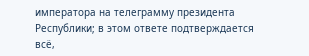императора на телеграмму президента Республики; в этом ответе подтверждается всё,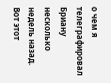о чем я телеграфировал Бриану несколько недель назад. Вот этот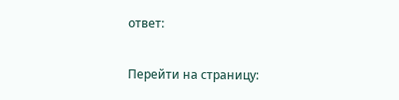ответ:

Перейти на страницу: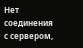Нет соединения с сервером,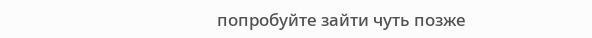попробуйте зайти чуть позже